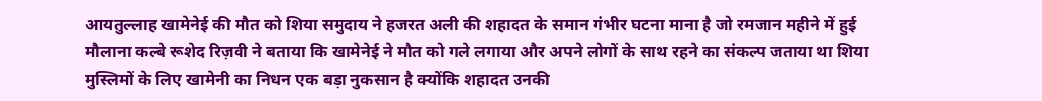आयतुल्लाह खामेनेई की मौत को शिया समुदाय ने हजरत अली की शहादत के समान गंभीर घटना माना है जो रमजान महीने में हुई मौलाना कल्बे रूशेद रिज़वी ने बताया कि खामेनेई ने मौत को गले लगाया और अपने लोगों के साथ रहने का संकल्प जताया था शिया मुस्लिमों के लिए खामेनी का निधन एक बड़ा नुकसान है क्योंकि शहादत उनकी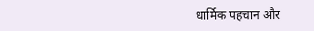धार्मिक पहचान और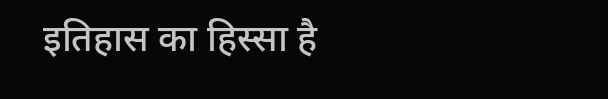इतिहास का हिस्सा है